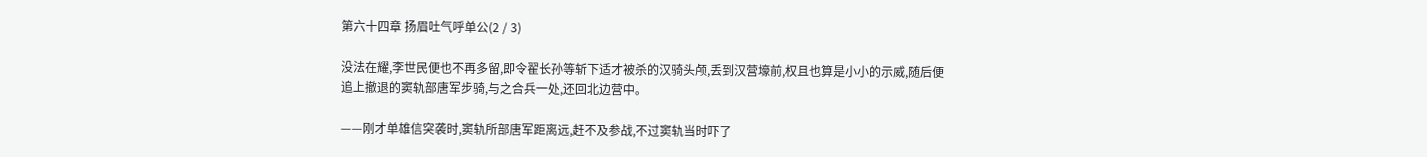第六十四章 扬眉吐气呼单公(2 / 3)

没法在耀,李世民便也不再多留,即令翟长孙等斩下适才被杀的汉骑头颅,丢到汉营壕前,权且也算是小小的示威,随后便追上撤退的窦轨部唐军步骑,与之合兵一处,还回北边营中。

——刚才单雄信突袭时,窦轨所部唐军距离远,赶不及参战,不过窦轨当时吓了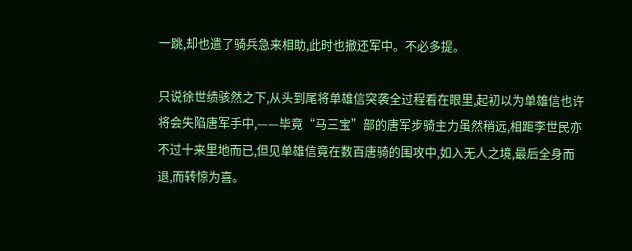一跳,却也遣了骑兵急来相助,此时也撤还军中。不必多提。

只说徐世绩骇然之下,从头到尾将单雄信突袭全过程看在眼里,起初以为单雄信也许将会失陷唐军手中,——毕竟“马三宝”部的唐军步骑主力虽然稍远,相距李世民亦不过十来里地而已,但见单雄信竟在数百唐骑的围攻中,如入无人之境,最后全身而退,而转惊为喜。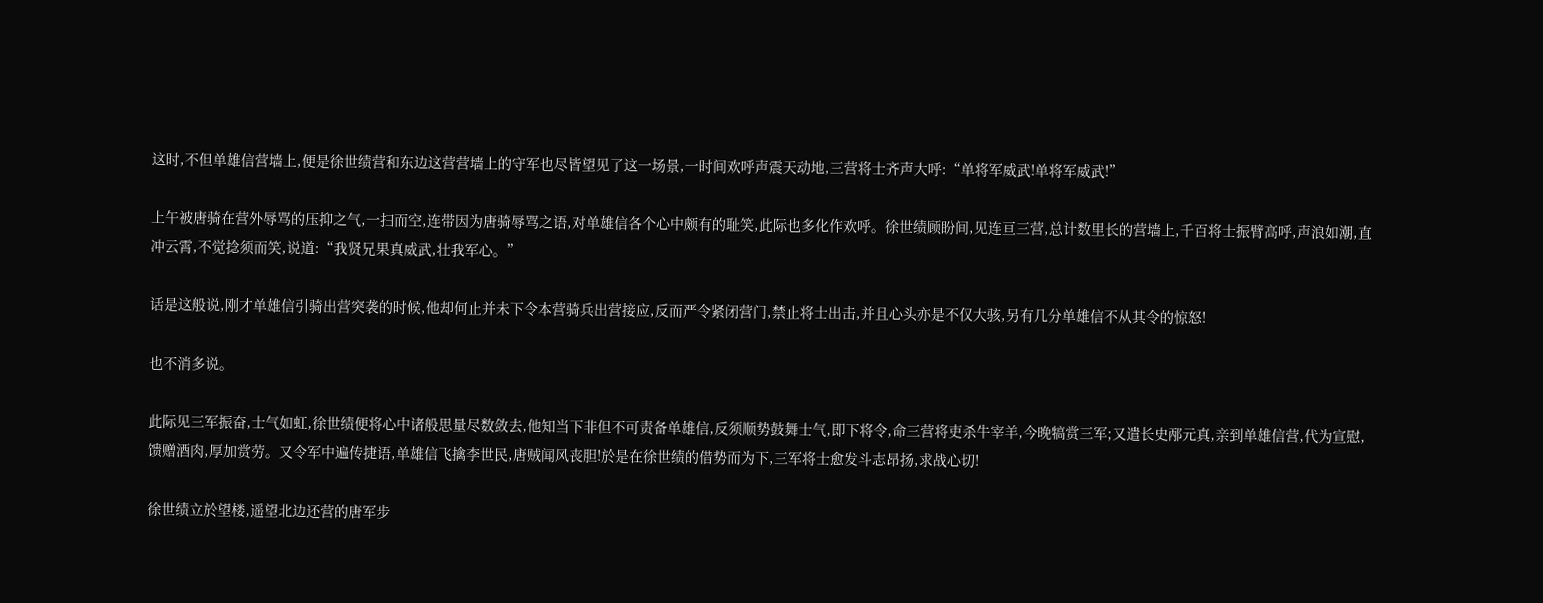这时,不但单雄信营墙上,便是徐世绩营和东边这营营墙上的守军也尽皆望见了这一场景,一时间欢呼声震天动地,三营将士齐声大呼:“单将军威武!单将军威武!”

上午被唐骑在营外辱骂的压抑之气,一扫而空,连带因为唐骑辱骂之语,对单雄信各个心中颇有的耻笑,此际也多化作欢呼。徐世绩顾盼间,见连亘三营,总计数里长的营墙上,千百将士振臂高呼,声浪如潮,直冲云霄,不觉捻须而笑,说道:“我贤兄果真威武,壮我军心。”

话是这般说,刚才单雄信引骑出营突袭的时候,他却何止并未下令本营骑兵出营接应,反而严令紧闭营门,禁止将士出击,并且心头亦是不仅大骇,另有几分单雄信不从其令的惊怒!

也不消多说。

此际见三军振奋,士气如虹,徐世绩便将心中诸般思量尽数敛去,他知当下非但不可责备单雄信,反须顺势鼓舞士气,即下将令,命三营将吏杀牛宰羊,今晚犒赏三军;又遣长史邴元真,亲到单雄信营,代为宣慰,馈赠酒肉,厚加赏劳。又令军中遍传捷语,单雄信飞擒李世民,唐贼闻风丧胆!於是在徐世绩的借势而为下,三军将士愈发斗志昂扬,求战心切!

徐世绩立於望楼,遥望北边还营的唐军步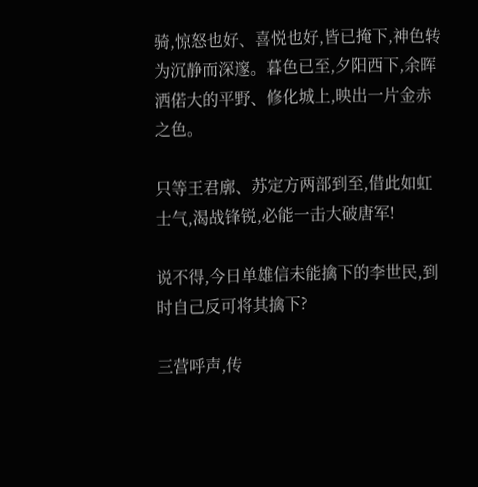骑,惊怒也好、喜悦也好,皆已掩下,神色转为沉静而深邃。暮色已至,夕阳西下,余晖洒偌大的平野、修化城上,映出一片金赤之色。

只等王君廓、苏定方两部到至,借此如虹士气,渴战锋锐,必能一击大破唐军!

说不得,今日单雄信未能擒下的李世民,到时自己反可将其擒下?

三营呼声,传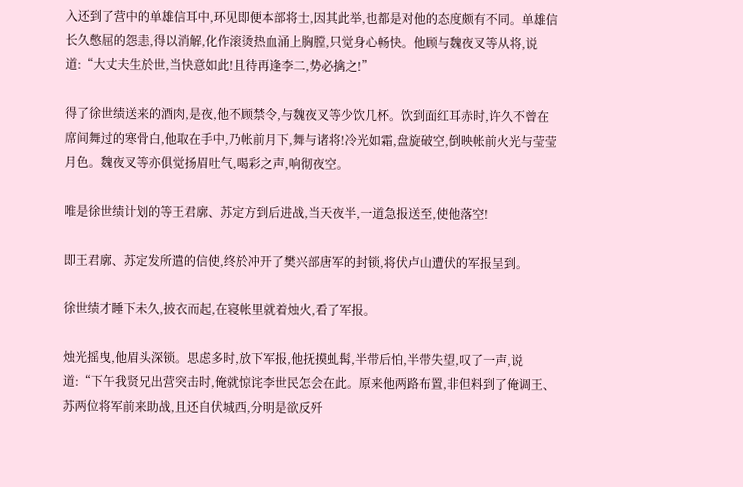入还到了营中的单雄信耳中,环见即便本部将士,因其此举,也都是对他的态度颇有不同。单雄信长久憋屈的怨恚,得以消解,化作滚烫热血涌上胸膛,只觉身心畅快。他顾与魏夜叉等从将,说道:“大丈夫生於世,当快意如此!且待再逢李二,势必擒之!”

得了徐世绩送来的酒肉,是夜,他不顾禁令,与魏夜叉等少饮几杯。饮到面红耳赤时,许久不曾在席间舞过的寒骨白,他取在手中,乃帐前月下,舞与诸将!冷光如霜,盘旋破空,倒映帐前火光与莹莹月色。魏夜叉等亦俱觉扬眉吐气,喝彩之声,响彻夜空。

唯是徐世绩计划的等王君廓、苏定方到后进战,当天夜半,一道急报送至,使他落空!

即王君廓、苏定发所遣的信使,终於冲开了樊兴部唐军的封锁,将伏卢山遭伏的军报呈到。

徐世绩才睡下未久,披衣而起,在寝帐里就着烛火,看了军报。

烛光摇曳,他眉头深锁。思虑多时,放下军报,他抚摸虬髯,半带后怕,半带失望,叹了一声,说道:“下午我贤兄出营突击时,俺就惊诧李世民怎会在此。原来他两路布置,非但料到了俺调王、苏两位将军前来助战,且还自伏城西,分明是欲反歼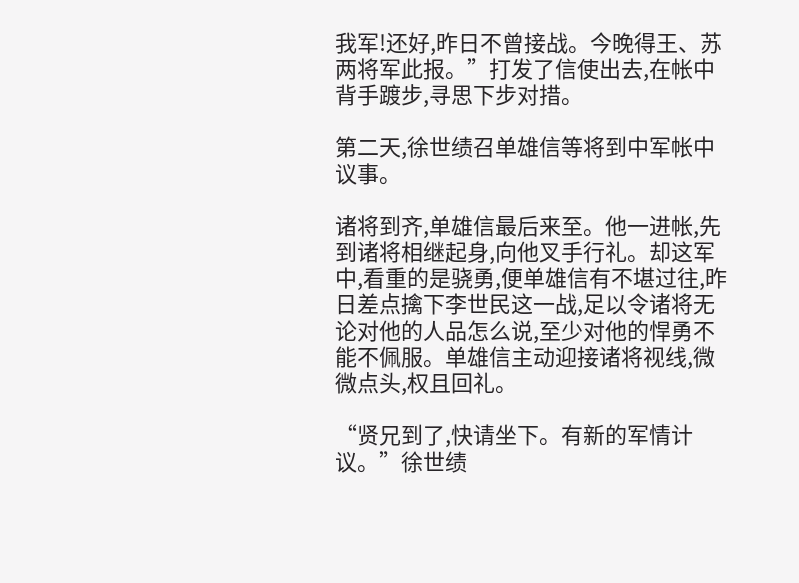我军!还好,昨日不曾接战。今晚得王、苏两将军此报。”打发了信使出去,在帐中背手踱步,寻思下步对措。

第二天,徐世绩召单雄信等将到中军帐中议事。

诸将到齐,单雄信最后来至。他一进帐,先到诸将相继起身,向他叉手行礼。却这军中,看重的是骁勇,便单雄信有不堪过往,昨日差点擒下李世民这一战,足以令诸将无论对他的人品怎么说,至少对他的悍勇不能不佩服。单雄信主动迎接诸将视线,微微点头,权且回礼。

“贤兄到了,快请坐下。有新的军情计议。”徐世绩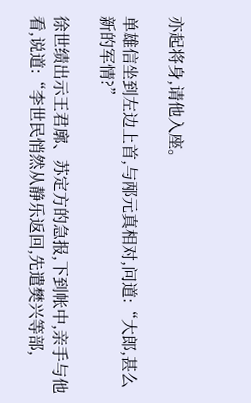亦起将身,请他入座。

单雄信坐到左边上首,与邴元真相对,问道:“大郎,甚么新的军情?”

徐世绩出示王君廓、苏定方的急报,下到帐中,亲手与他看,说道:“李世民悄然从静乐返回,先遣樊兴等部,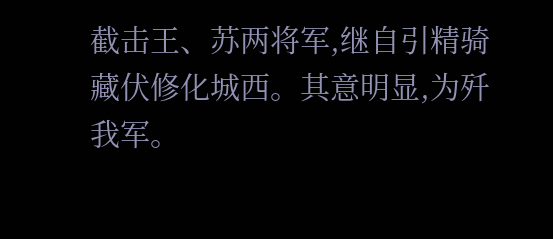截击王、苏两将军,继自引精骑藏伏修化城西。其意明显,为歼我军。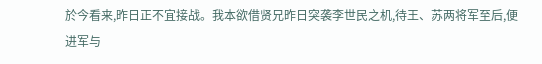於今看来,昨日正不宜接战。我本欲借贤兄昨日突袭李世民之机,待王、苏两将军至后,便进军与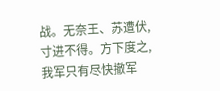战。无奈王、苏遭伏,寸进不得。方下度之,我军只有尽快撤军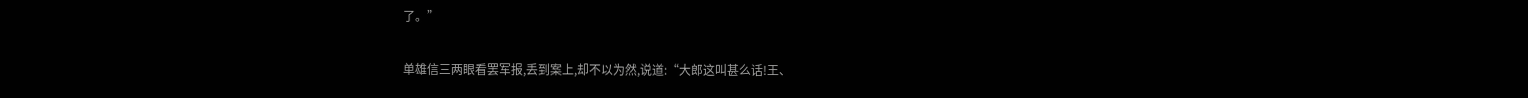了。”

单雄信三两眼看罢军报,丢到案上,却不以为然,说道:“大郎这叫甚么话!王、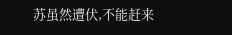苏虽然遭伏,不能赶来